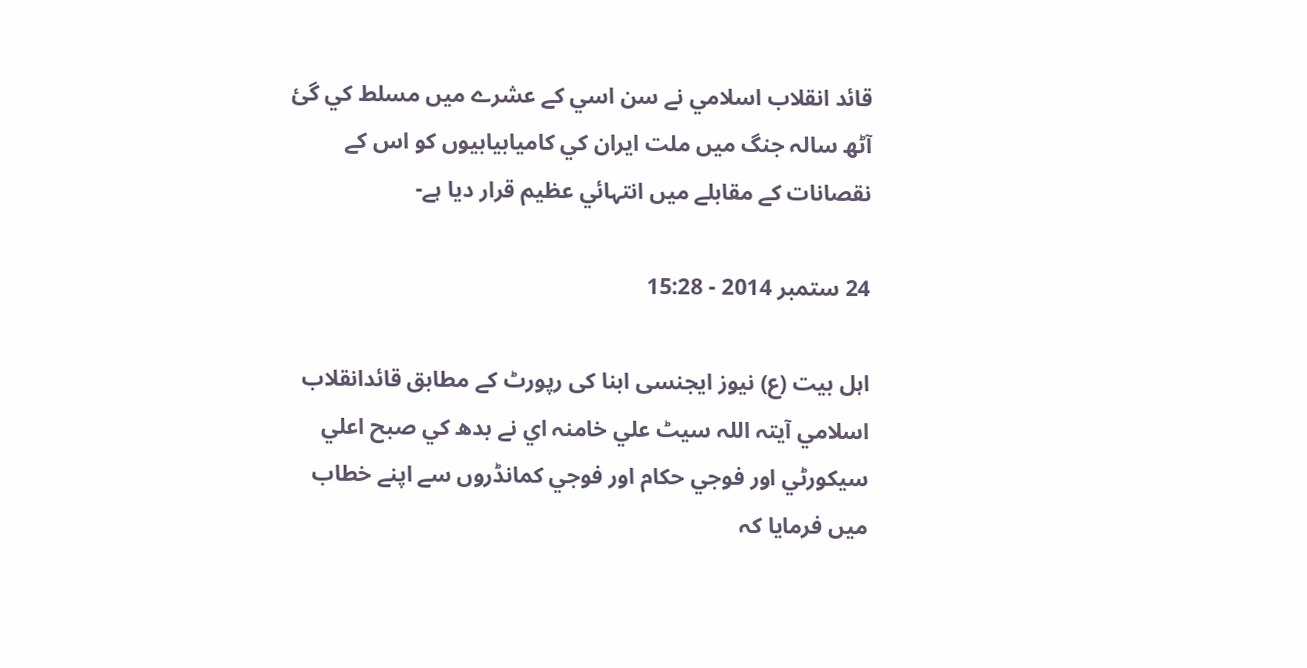قائد انقلاب اسلامي نے سن اسي کے عشرے ميں مسلط کي گئ آٹھ سالہ جنگ ميں ملت ايران کي کاميابيابيوں کو اس کے نقصانات کے مقابلے ميں انتہائي عظيم قرار ديا ہے-

24 ستمبر 2014 - 15:28

اہل بیت (ع) نیوز ایجنسی ابنا کی رپورٹ کے مطابق قائدانقلاب اسلامي آيتہ اللہ سيٹ علي خامنہ اي نے بدھ کي صبح اعلي سيکورٹي اور فوجي حکام اور فوجي کمانڈروں سے اپنے خطاب ميں فرمايا کہ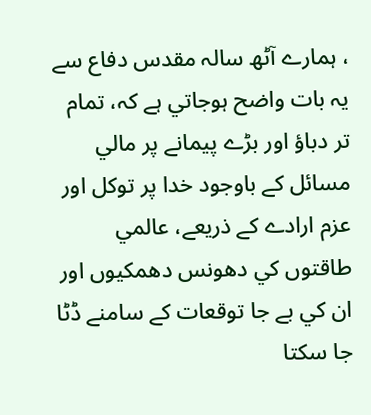، ہمارے آٹھ سالہ مقدس دفاع سے يہ بات واضح ہوجاتي ہے کہ، تمام تر دباؤ اور بڑے پيمانے پر مالي مسائل کے باوجود خدا پر توکل اور عزم ارادے کے ذريعے، عالمي طاقتوں کي دھونس دھمکيوں اور ان کي بے جا توقعات کے سامنے ڈٹا جا سکتا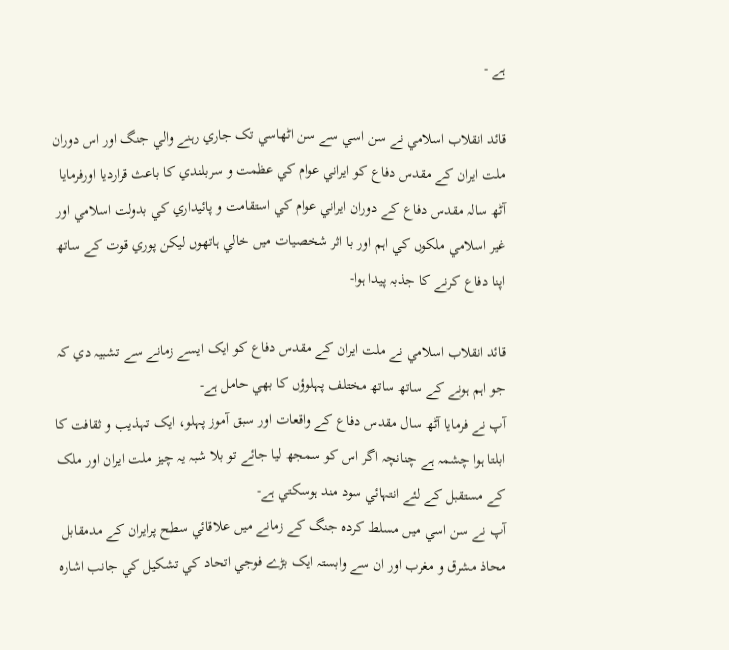ہے -

قائد انقلاب اسلامي نے سن اسي سے سن اٹھاسي تک جاري رہنے والي جنگ اور اس دوران ملت ايران کے مقدس دفاع کو ايراني عوام کي عظمت و سربلندي کا باعث قرارديا اورفرمايا آٹھ سالہ مقدس دفاع کے دوران ايراني عوام کي استقامت و پائيداري کي بدولت اسلامي اور غير اسلامي ملکوں کي اہم اور با اثر شخصيات ميں خالي ہاتھوں ليکن پوري قوت کے ساتھ اپنا دفاع کرنے کا جذبہ پيدا ہوا-

قائد انقلاب اسلامي نے ملت ايران کے مقدس دفاع کو ايک ايسے زمانے سے تشبيہ دي کہ جو اہم ہونے کے ساتھ ساتھ مختلف پہلوؤں کا بھي حامل ہے-
آپ نے فرمايا آٹھ سال مقدس دفاع کے واقعات اور سبق آموز پہلو، ايک تہذيب و ثقافت کا ابلتا ہوا چشمہ ہے چنانچہ اگر اس کو سمجھ ليا جائے تو بلا شبہ يہ چيز ملت ايران اور ملک کے مستقبل کے لئے انتہائي سود مند ہوسکتي ہے-
آپ نے سن اسي ميں مسلط کردہ جنگ کے زمانے ميں علاقائي سطح پرايران کے مدمقابل محاذ مشرق و مغرب اور ان سے وابستہ ايک بڑے فوجي اتحاد کي تشکيل کي جانب اشارہ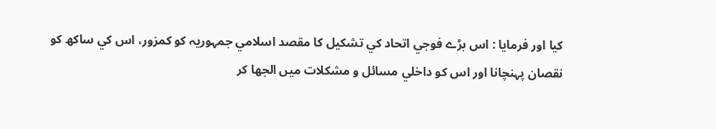کيا اور فرمايا : اس بڑے فوجي اتحاد کي تشکيل کا مقصد اسلامي جمہوريہ کو کمزور، اس کي ساکھ کو نقصان پہنچانا اور اس کو داخلي مسائل و مشکلات ميں الجھا کر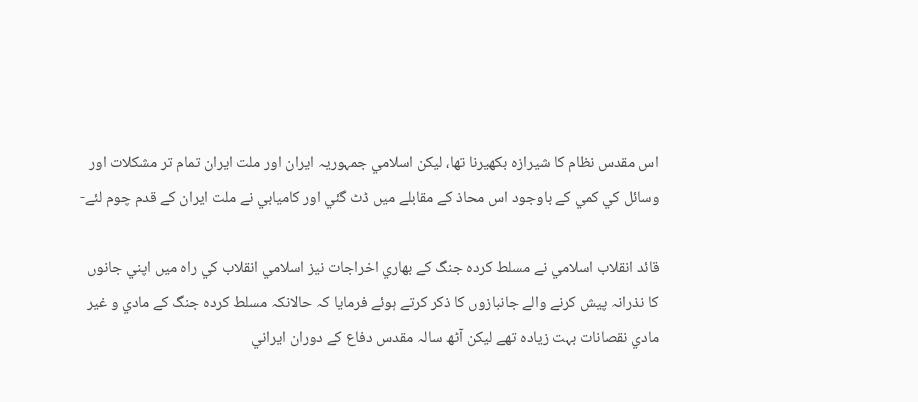اس مقدس نظام کا شيرازہ بکھيرنا تھا، ليکن اسلامي جمہوريہ ايران اور ملت ايران تمام تر مشکلات اور وسائل کي کمي کے باوجود اس محاذ کے مقابلے ميں ڈٹ گئي اور کاميابي نے ملت ايران کے قدم چوم لئے-

قائد انقلاب اسلامي نے مسلط کردہ جنگ کے بھاري اخراجات نيز اسلامي انقلاب کي راہ ميں اپني جانوں کا نذرانہ پيش کرنے والے جانبازوں کا ذکر کرتے ہوئے فرمايا کہ حالانکہ مسلط کردہ جنگ کے مادي و غير مادي نقصانات بہت زيادہ تھے ليکن آٹھ سالہ مقدس دفاع کے دوران ايراني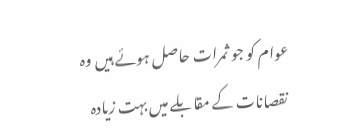عوام کو جو ثمرات حاصل ہوئے ہيں وہ نقصانات کے مقابلے ميں بہت زيادہ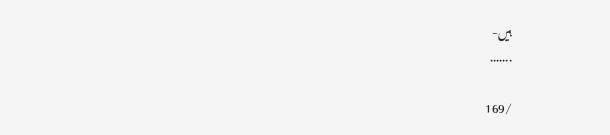ہيں-
.......

/169